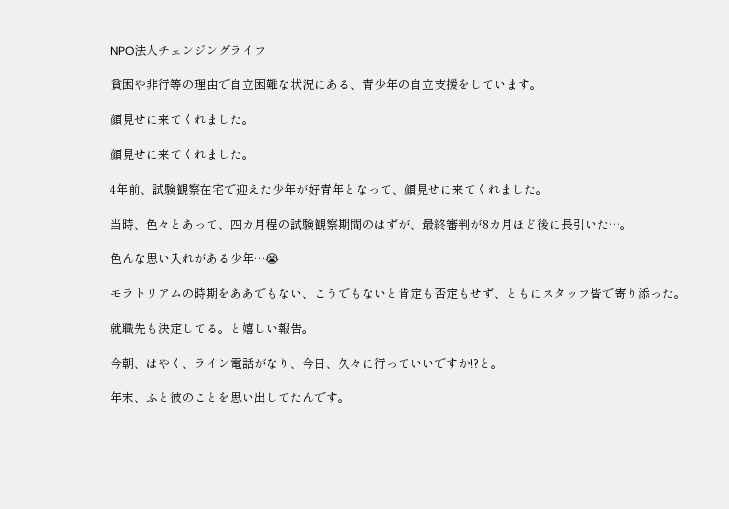NPO法人チェンジングライフ

貧困や非行等の理由で自立困難な状況にある、青少年の自立支援をしています。

顔見せに来てくれました。

顔見せに来てくれました。

4年前、試験観察在宅で迎えた少年が好青年となって、顔見せに来てくれました。

当時、色々とあって、四カ月程の試験観察期間のはずが、最終審判が8カ月ほど後に長引いた…。

色んな思い入れがある少年…😭

モラトリアムの時期をああでもない、こうでもないと肯定も否定もせず、ともにスタッフ皆で寄り添った。

就職先も決定してる。と嬉しい報告。

今朝、はやく、ライン電話がなり、今日、久々に行っていいですか!?と。

年末、ふと彼のことを思い出してたんです。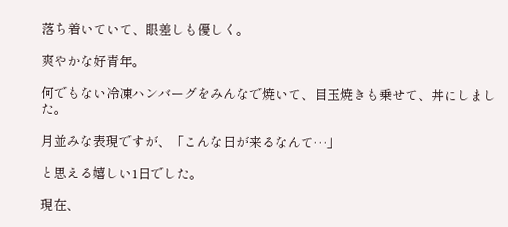落ち着いていて、眼差しも優しく。

爽やかな好青年。

何でもない冷凍ハンバーグをみんなで焼いて、目玉焼きも乗せて、丼にしました。

月並みな表現ですが、「こんな日が来るなんて…」

と思える嬉しい1日でした。

現在、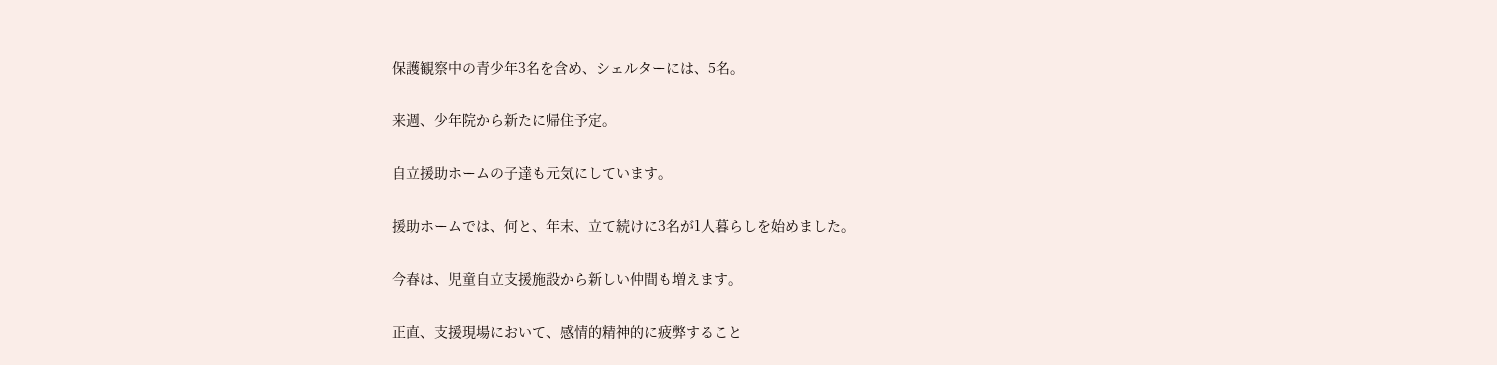保護観察中の青少年3名を含め、シェルターには、5名。

来週、少年院から新たに帰住予定。

自立援助ホームの子達も元気にしています。

援助ホームでは、何と、年末、立て続けに3名が1人暮らしを始めました。

今春は、児童自立支援施設から新しい仲間も増えます。

正直、支援現場において、感情的精神的に疲弊すること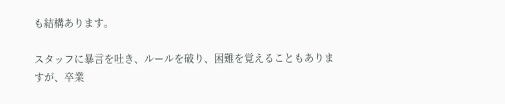も結構あります。

スタッフに暴言を吐き、ルールを破り、困難を覚えることもありますが、卒業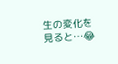生の変化を見ると…😂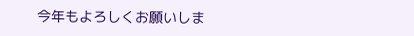今年もよろしくお願いしま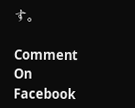す。

Comment On Facebook